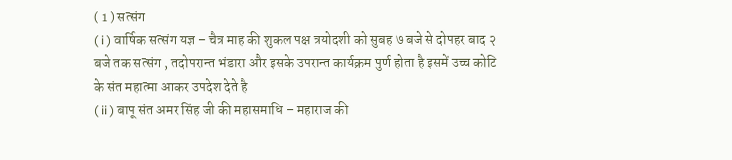( 1 ) सत्संग
( i ) वार्षिक सत्संग यज्ञ – चैत्र माह की शुकल पक्ष त्रयोदशी को सुबह ७ बजे से दोपहर बाद २ बजे तक सत्संग , तदोपरान्त भंडारा और इसके उपरान्त कार्यक्रम पुर्ण होता है इसमें उच्च कोटि के संत महात्मा आकर उपदेश देते है
( ii ) बापू संत अमर सिंह जी की महासमाधि – महाराज की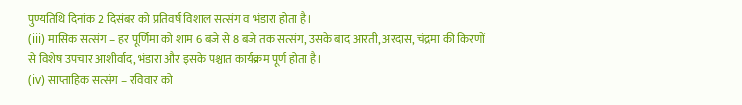पुण्यतिथि दिनांक 2 दिसंबर को प्रतिवर्ष विशाल सत्संग व भंडारा होता है।
(iii) मासिक सत्संग – हर पूर्णिमा को शाम 6 बजे से 8 बजे तक सत्संग, उसके बाद आरती, अरदास, चंद्रमा की किरणों से विशेष उपचार आशीर्वाद, भंडारा और इसके पश्चात कार्यक्रम पूर्ण होता है।
(iv) साप्ताहिक सत्संग – रविवार को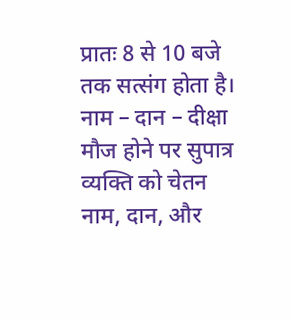प्रातः 8 से 10 बजे तक सत्संग होता है।
नाम – दान – दीक्षा
मौज होने पर सुपात्र व्यक्ति को चेतन नाम, दान, और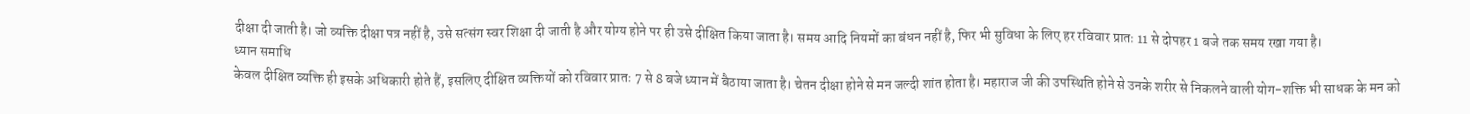दीक्षा दी जाती है। जो व्यक्ति दीक्षा पत्र नहीं है, उसे सत्संग स्वर शिक्षा दी जाती है और योग्य होने पर ही उसे दीक्षित किया जाता है। समय आदि नियमों का बंधन नहीं है, फिर भी सुविधा के लिए हर रविवार प्रातः 11 से दोपहर 1 बजे तक समय रखा गया है।
ध्यान समाधि
केवल दीक्षित व्यक्ति ही इसके अधिकारी होते हैं, इसलिए दीक्षित व्यक्तियों को रविवार प्रातः 7 से 8 बजे ध्यान में बैठाया जाता है। चेतन दीक्षा होने से मन जल्दी शांत होता है। महाराज जी की उपस्थिति होने से उनके शरीर से निकलने वाली योग-शक्ति भी साधक के मन को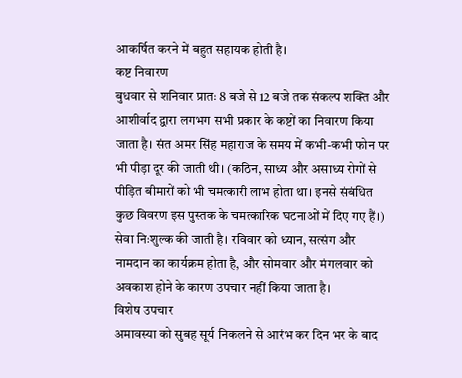आकर्षित करने में बहुत सहायक होती है।
कष्ट निवारण
बुधवार से शनिवार प्रातः 8 बजे से 12 बजे तक संकल्प शक्ति और आशीर्वाद द्वारा लगभग सभी प्रकार के कष्टों का निवारण किया जाता है। संत अमर सिंह महाराज के समय में कभी-कभी फोन पर भी पीड़ा दूर की जाती थी। (कठिन, साध्य और असाध्य रोगों से पीड़ित बीमारों को भी चमत्कारी लाभ होता था। इनसे संबंधित कुछ विवरण इस पुस्तक के चमत्कारिक घटनाओं में दिए गए हैं।) सेवा निःशुल्क की जाती है। रविवार को ध्यान, सत्संग और नामदान का कार्यक्रम होता है, और सोमवार और मंगलवार को अवकाश होने के कारण उपचार नहीं किया जाता है।
विशेष उपचार
अमावस्या को सुबह सूर्य निकलने से आरंभ कर दिन भर के बाद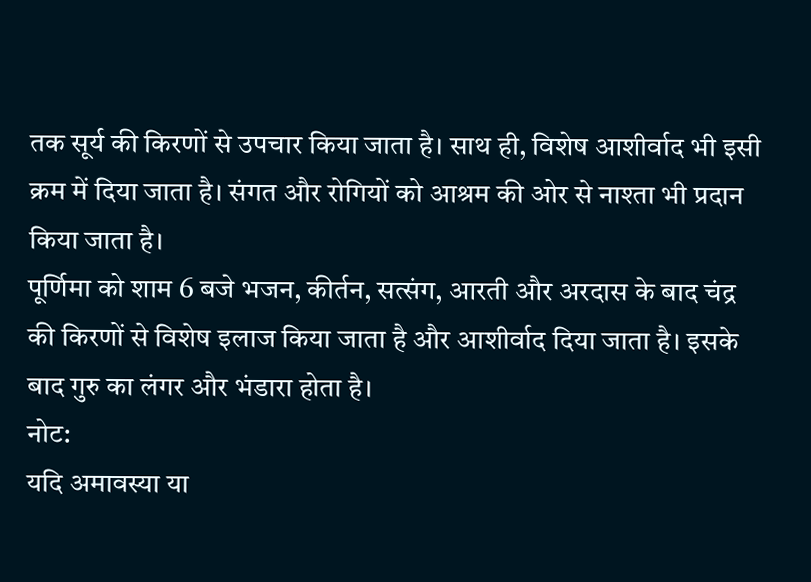तक सूर्य की किरणों से उपचार किया जाता है। साथ ही, विशेष आशीर्वाद भी इसी क्रम में दिया जाता है। संगत और रोगियों को आश्रम की ओर से नाश्ता भी प्रदान किया जाता है।
पूर्णिमा को शाम 6 बजे भजन, कीर्तन, सत्संग, आरती और अरदास के बाद चंद्र की किरणों से विशेष इलाज किया जाता है और आशीर्वाद दिया जाता है। इसके बाद गुरु का लंगर और भंडारा होता है।
नोट:
यदि अमावस्या या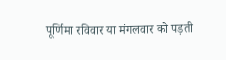पूर्णिमा रविवार या मंगलवार को पड़ती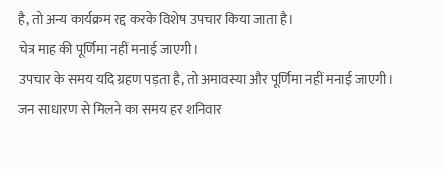है, तो अन्य कार्यक्रम रद्द करके विशेष उपचार किया जाता है।
चेत्र माह की पूर्णिमा नहीं मनाई जाएगी।
उपचार के समय यदि ग्रहण पड़ता है, तो अमावस्या और पूर्णिमा नहीं मनाई जाएगी।
जन साधारण से मिलने का समय हर शनिवार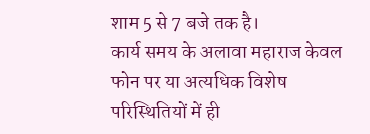शाम 5 से 7 बजे तक है।
कार्य समय के अलावा महाराज केवल फोन पर या अत्यधिक विशेष परिस्थितियों में ही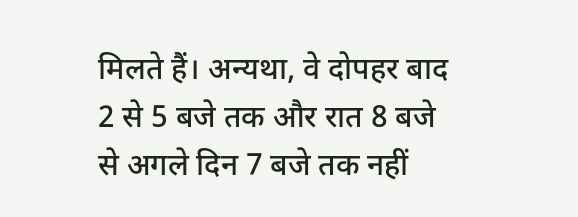मिलते हैं। अन्यथा, वे दोपहर बाद 2 से 5 बजे तक और रात 8 बजे से अगले दिन 7 बजे तक नहीं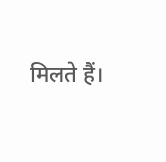मिलते हैं।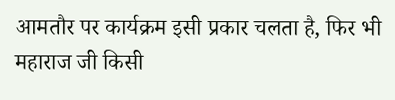आमतौर पर कार्यक्रम इसी प्रकार चलता है, फिर भी महाराज जी किसी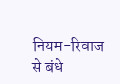नियम-रिवाज से बंधे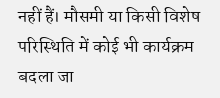नहीं हैं। मौसमी या किसी विशेष परिस्थिति में कोई भी कार्यक्रम बदला जा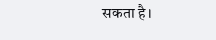सकता है।